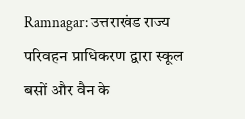Ramnagar: उत्तराखंड राज्य परिवहन प्राधिकरण द्वारा स्कूल बसों और वैन के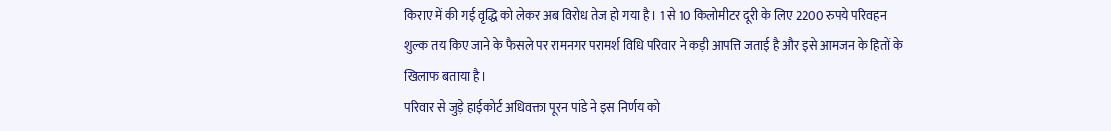किराए में की गई वृद्धि को लेकर अब विरोध तेज हो गया है। 1 से 10 किलोमीटर दूरी के लिए 2200 रुपये परिवहन शुल्क तय किए जाने के फैसले पर रामनगर परामर्श विधि परिवार ने कड़ी आपत्ति जताई है और इसे आमजन के हितों के खिलाफ बताया है।
परिवार से जुड़े हाईकोर्ट अधिवक्ता पूरन पांडे ने इस निर्णय को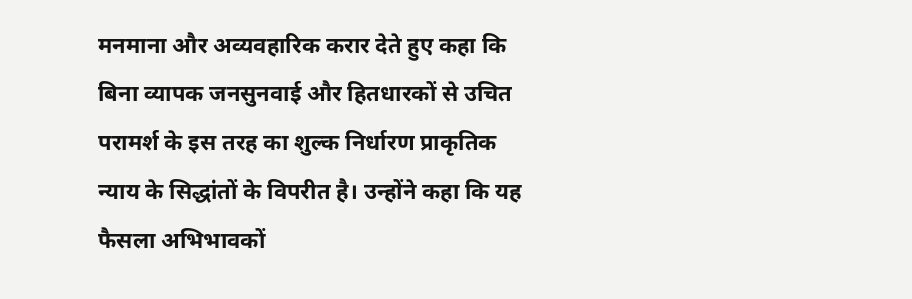मनमाना और अव्यवहारिक करार देते हुए कहा कि बिना व्यापक जनसुनवाई और हितधारकों से उचित परामर्श के इस तरह का शुल्क निर्धारण प्राकृतिक न्याय के सिद्धांतों के विपरीत है। उन्होंने कहा कि यह फैसला अभिभावकों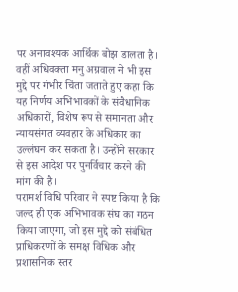पर अनावश्यक आर्थिक बोझ डालता है।
वहीं अधिवक्ता मनु अग्रवाल ने भी इस मुद्दे पर गंभीर चिंता जताते हुए कहा कि यह निर्णय अभिभावकों के संवैधानिक अधिकारों, विशेष रूप से समानता और न्यायसंगत व्यवहार के अधिकार का उल्लंघन कर सकता है। उन्होंने सरकार से इस आदेश पर पुनर्विचार करने की मांग की है।
परामर्श विधि परिवार ने स्पष्ट किया है कि जल्द ही एक अभिभावक संघ का गठन किया जाएगा, जो इस मुद्दे को संबंधित प्राधिकरणों के समक्ष विधिक और प्रशासनिक स्तर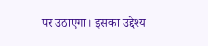पर उठाएगा। इसका उद्देश्य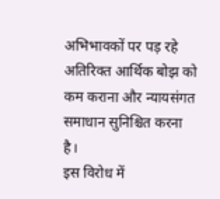अभिभावकों पर पड़ रहे अतिरिक्त आर्थिक बोझ को कम कराना और न्यायसंगत समाधान सुनिश्चित करना है।
इस विरोध में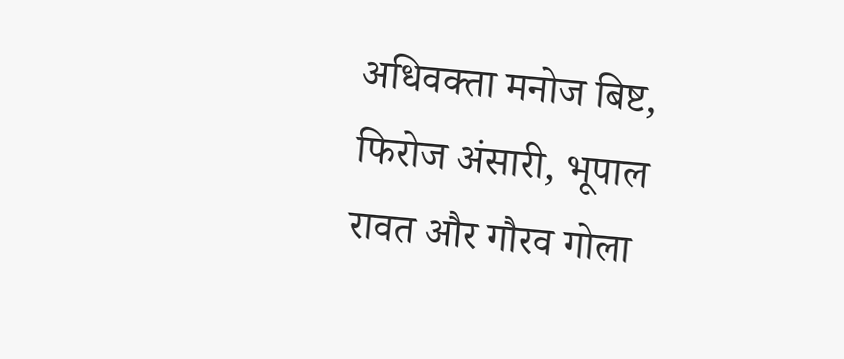अधिवक्ता मनोज बिष्ट, फिरोज अंसारी, भूपाल रावत और गौरव गोला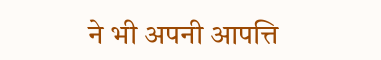ने भी अपनी आपत्ति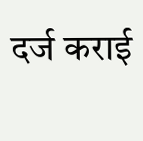दर्ज कराई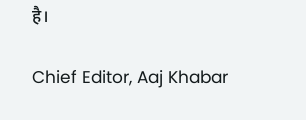है।

Chief Editor, Aaj Khabar